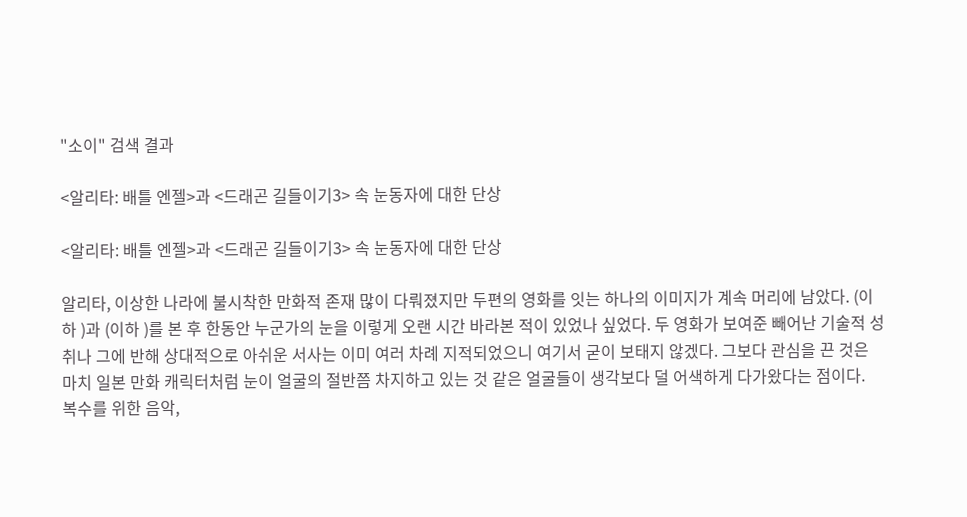"소이" 검색 결과

<알리타: 배틀 엔젤>과 <드래곤 길들이기3> 속 눈동자에 대한 단상

<알리타: 배틀 엔젤>과 <드래곤 길들이기3> 속 눈동자에 대한 단상

알리타, 이상한 나라에 불시착한 만화적 존재 많이 다뤄졌지만 두편의 영화를 잇는 하나의 이미지가 계속 머리에 남았다. (이하 )과 (이하 )를 본 후 한동안 누군가의 눈을 이렇게 오랜 시간 바라본 적이 있었나 싶었다. 두 영화가 보여준 빼어난 기술적 성취나 그에 반해 상대적으로 아쉬운 서사는 이미 여러 차례 지적되었으니 여기서 굳이 보태지 않겠다. 그보다 관심을 끈 것은 마치 일본 만화 캐릭터처럼 눈이 얼굴의 절반쯤 차지하고 있는 것 같은 얼굴들이 생각보다 덜 어색하게 다가왔다는 점이다.
복수를 위한 음악,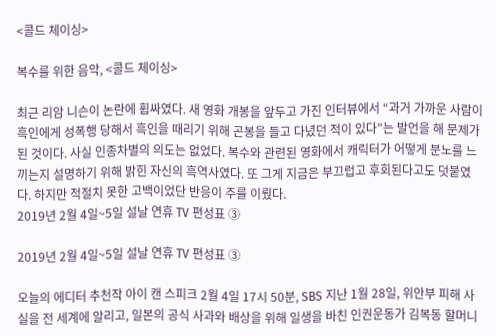<콜드 체이싱>

복수를 위한 음악, <콜드 체이싱>

최근 리암 니슨이 논란에 휩싸였다. 새 영화 개봉을 앞두고 가진 인터뷰에서 “과거 가까운 사람이 흑인에게 성폭행 당해서 흑인을 때리기 위해 곤봉을 들고 다녔던 적이 있다”는 발언을 해 문제가 된 것이다. 사실 인종차별의 의도는 없었다. 복수와 관련된 영화에서 캐릭터가 어떻게 분노를 느끼는지 설명하기 위해 밝힌 자신의 흑역사였다. 또 그게 지금은 부끄럽고 후회된다고도 덧붙였다. 하지만 적절치 못한 고백이었단 반응이 주를 이뤘다.
2019년 2월 4일~5일 설날 연휴 TV 편성표 ③

2019년 2월 4일~5일 설날 연휴 TV 편성표 ③

오늘의 에디터 추천작 아이 캔 스피크 2월 4일 17시 50분, SBS 지난 1월 28일, 위안부 피해 사실을 전 세계에 알리고, 일본의 공식 사과와 배상을 위해 일생을 바친 인권운동가 김복동 할머니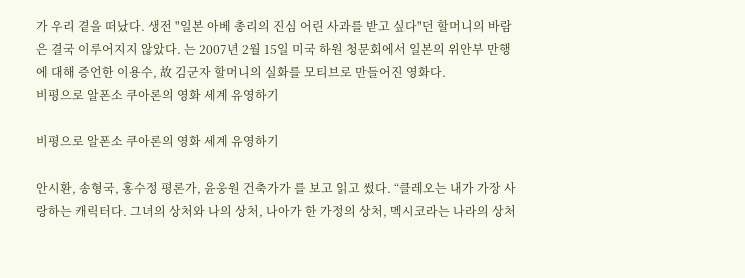가 우리 곁을 떠났다. 생전 "일본 아베 총리의 진심 어린 사과를 받고 싶다"던 할머니의 바람은 결국 이루어지지 않았다. 는 2007년 2월 15일 미국 하원 청문회에서 일본의 위안부 만행에 대해 증언한 이용수, 故 김군자 할머니의 실화를 모티브로 만들어진 영화다.
비평으로 알폰소 쿠아론의 영화 세계 유영하기

비평으로 알폰소 쿠아론의 영화 세계 유영하기

안시환, 송형국, 홍수정 평론가, 윤웅원 건축가가 를 보고 읽고 썼다. “클레오는 내가 가장 사랑하는 캐릭터다. 그녀의 상처와 나의 상처, 나아가 한 가정의 상처, 멕시코라는 나라의 상처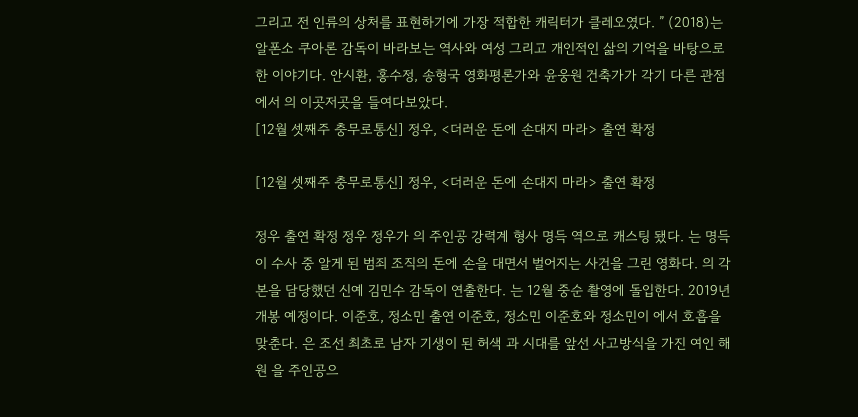그리고 전 인류의 상처를 표현하기에 가장 적합한 캐릭터가 클레오였다. ” (2018)는 알폰소 쿠아론 감독이 바라보는 역사와 여성 그리고 개인적인 삶의 기억을 바탕으로 한 이야기다. 안시환, 홍수정, 송형국 영화평론가와 윤웅원 건축가가 각기 다른 관점에서 의 이곳저곳을 들여다보았다.
[12월 셋째주 충무로통신] 정우, <더러운 돈에 손대지 마라> 출연 확정

[12월 셋째주 충무로통신] 정우, <더러운 돈에 손대지 마라> 출연 확정

정우 출연 확정 정우 정우가 의 주인공 강력계 형사 명득 역으로 캐스팅 됐다. 는 명득이 수사 중 알게 된 범죄 조직의 돈에 손을 대면서 벌어지는 사건을 그린 영화다. 의 각본을 담당했던 신예 김민수 감독이 연출한다. 는 12월 중순 촬영에 돌입한다. 2019년 개봉 예정이다. 이준호, 정소민 출연 이준호, 정소민 이준호와 정소민이 에서 호흡을 맞춘다. 은 조선 최초로 남자 기생이 된 허색 과 시대를 앞선 사고방식을 가진 여인 해원 을 주인공으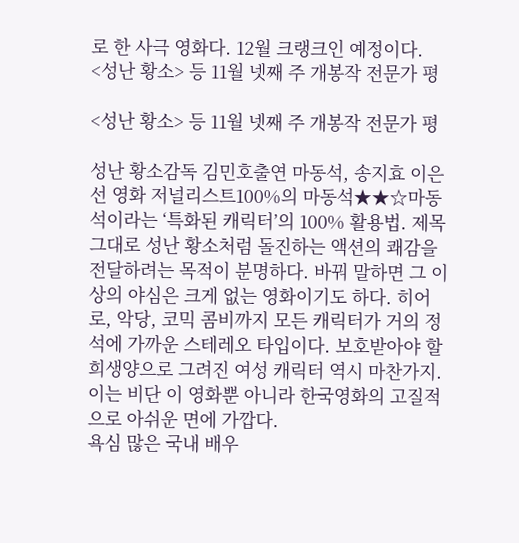로 한 사극 영화다. 12월 크랭크인 예정이다.
<성난 황소> 등 11월 넷째 주 개봉작 전문가 평

<성난 황소> 등 11월 넷째 주 개봉작 전문가 평

성난 황소감독 김민호출연 마동석, 송지효 이은선 영화 저널리스트100%의 마동석★★☆마동석이라는 ‘특화된 캐릭터’의 100% 활용법. 제목 그대로 성난 황소처럼 돌진하는 액션의 쾌감을 전달하려는 목적이 분명하다. 바꿔 말하면 그 이상의 야심은 크게 없는 영화이기도 하다. 히어로, 악당, 코믹 콤비까지 모든 캐릭터가 거의 정석에 가까운 스테레오 타입이다. 보호받아야 할 희생양으로 그려진 여성 캐릭터 역시 마찬가지. 이는 비단 이 영화뿐 아니라 한국영화의 고질적으로 아쉬운 면에 가깝다.
욕심 많은 국내 배우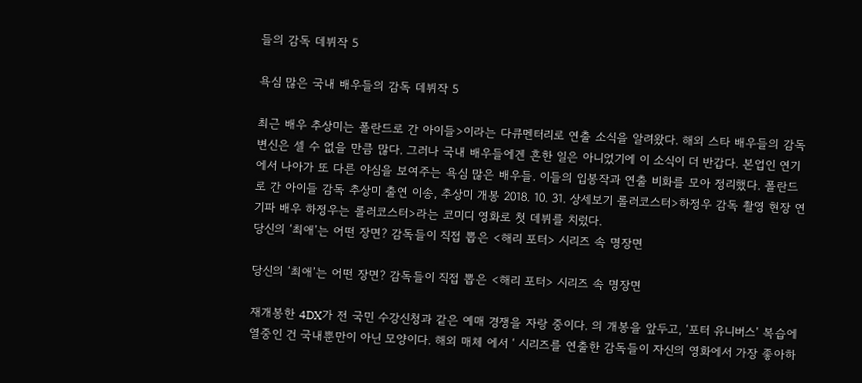들의 감독 데뷔작 5

욕심 많은 국내 배우들의 감독 데뷔작 5

최근 배우 추상미는 폴란드로 간 아이들>이라는 다큐멘터리로 연출 소식을 알려왔다. 해외 스타 배우들의 감독 변신은 셀 수 없을 만큼 많다. 그러나 국내 배우들에겐 흔한 일은 아니었기에 이 소식이 더 반갑다. 본업인 연기에서 나아가 또 다른 야심을 보여주는 욕심 많은 배우들. 이들의 입봉작과 연출 비화를 모아 정리했다. 폴란드로 간 아이들 감독 추상미 출연 이송, 추상미 개봉 2018. 10. 31. 상세보기 롤러코스터>하정우 감독 촬영 현장 연기파 배우 하정우는 롤러코스터>라는 코미디 영화로 첫 데뷔를 치렀다.
당신의 ‘최애’는 어떤 장면? 감독들이 직접 뽑은 <해리 포터> 시리즈 속 명장면

당신의 ‘최애’는 어떤 장면? 감독들이 직접 뽑은 <해리 포터> 시리즈 속 명장면

재개봉한 4DX가 전 국민 수강신청과 같은 예매 경쟁을 자랑 중이다. 의 개봉을 앞두고, ‘포터 유니버스’ 복습에 열중인 건 국내뿐만이 아닌 모양이다. 해외 매체 에서 ‘ 시리즈를 연출한 감독들이 자신의 영화에서 가장 좋아하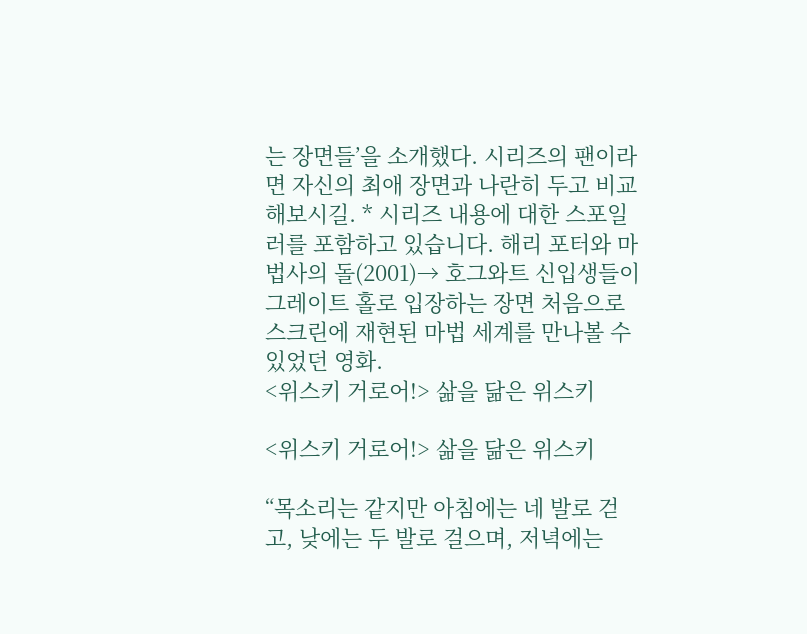는 장면들’을 소개했다. 시리즈의 팬이라면 자신의 최애 장면과 나란히 두고 비교해보시길. * 시리즈 내용에 대한 스포일러를 포함하고 있습니다. 해리 포터와 마법사의 돌(2001)→ 호그와트 신입생들이 그레이트 홀로 입장하는 장면 처음으로 스크린에 재현된 마법 세계를 만나볼 수 있었던 영화.
<위스키 거로어!> 삶을 닮은 위스키

<위스키 거로어!> 삶을 닮은 위스키

“목소리는 같지만 아침에는 네 발로 걷고, 낮에는 두 발로 걸으며, 저녁에는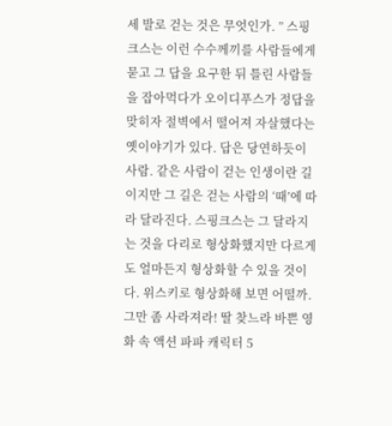세 발로 걷는 것은 무엇인가. ” 스핑크스는 이런 수수께끼를 사람들에게 묻고 그 답을 요구한 뒤 틀린 사람들을 잡아먹다가 오이디푸스가 정답을 맞히자 절벽에서 떨어져 자살했다는 옛이야기가 있다. 답은 당연하듯이 사람. 같은 사람이 걷는 인생이란 길이지만 그 길은 걷는 사람의 ‘때’에 따라 달라진다. 스핑크스는 그 달라지는 것을 다리로 형상화했지만 다르게도 얼마든지 형상화할 수 있을 것이다. 위스키로 형상화해 보면 어떨까.
그만 좀 사라져라! 딸 찾느라 바쁜 영화 속 액션 파파 캐릭터 5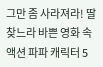그만 좀 사라져라! 딸 찾느라 바쁜 영화 속 액션 파파 캐릭터 5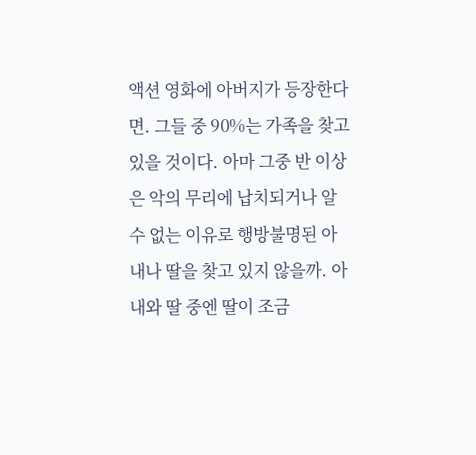액션 영화에 아버지가 등장한다면. 그들 중 90%는 가족을 찾고 있을 것이다. 아마 그중 반 이상은 악의 무리에 납치되거나 알 수 없는 이유로 행방불명된 아내나 딸을 찾고 있지 않을까. 아내와 딸 중엔 딸이 조금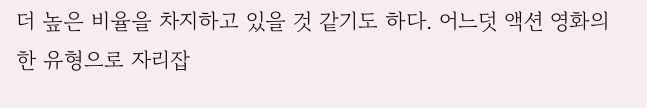더 높은 비율을 차지하고 있을 것 같기도 하다. 어느덧 액션 영화의 한 유형으로 자리잡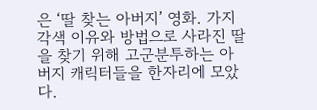은 ‘딸 찾는 아버지’ 영화. 가지각색 이유와 방법으로 사라진 딸을 찾기 위해 고군분투하는 아버지 캐릭터들을 한자리에 모았다.